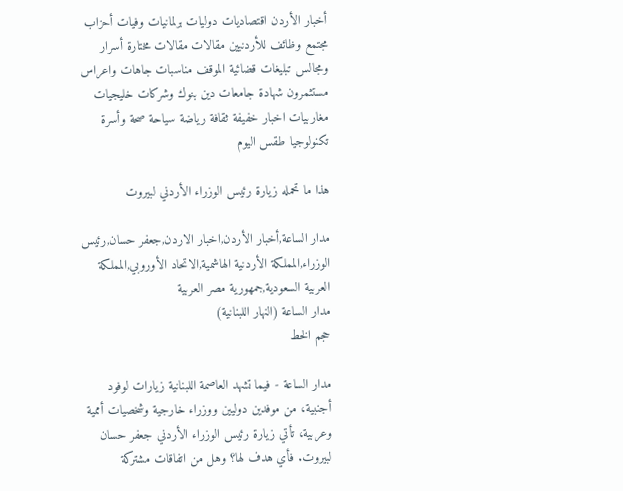أخبار الأردن اقتصاديات دوليات برلمانيات وفيات أحزاب مجتمع وظائف للأردنيين مقالات مقالات مختارة أسرار ومجالس تبليغات قضائية الموقف مناسبات جاهات واعراس مستثمرون شهادة جامعات دين بنوك وشركات خليجيات مغاربيات اخبار خفيفة ثقافة رياضة سياحة صحة وأسرة تكنولوجيا طقس اليوم

هذا ما تحمله زيارة رئيس الوزراء الأردني لبيروت

مدار الساعة,أخبار الأردن,اخبار الاردن,جعفر حسان,رئيس الوزراء,المملكة الأردنية الهاشمية,الاتحاد الأوروبي,المملكة العربية السعودية,جمهورية مصر العربية
مدار الساعة (النهار اللبنانية)
حجم الخط

مدار الساعة - فيما تشهد العاصمة اللبنانية زيارات لوفود أجنبية، من موفدين دوليين ووزراء خارجية وشخصيات أممية وعربية، تأتي زيارة رئيس الوزراء الأردني جعفر حسان لبيروت. فأي هدف لها؟ وهل من اتفاقات مشتركة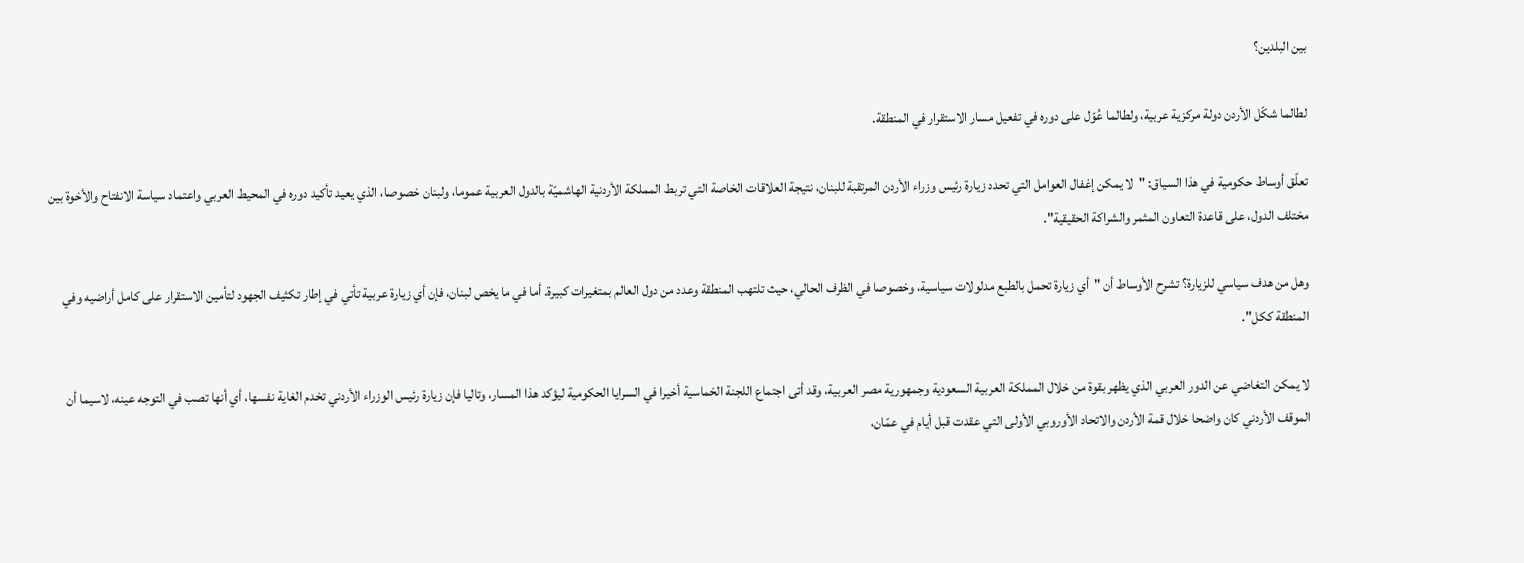بين البلدين؟

لطالما شكّل الأردن دولة مركزية عربية، ولطالما عُوّل على دوره في تفعيل مسار الاستقرار في المنطقة.

تعلّق أوساط حكومية في هذا السياق: "لا يمكن إغفال العوامل التي تحدد زيارة رئيس وزراء الأردن المرتقبة للبنان، نتيجة العلاقات الخاصة التي تربط المملكة الأردنية الهاشميّة بالدول العربية عموما، ولبنان خصوصا، الذي يعيد تأكيد دوره في المحيط العربي واعتماد سياسة الانفتاح والأخوة بين مختلف الدول، على قاعدة التعاون المثمر والشراكة الحقيقية".

وهل من هدف سياسي للزيارة؟ تشرح الأوساط أن "أي زيارة تحمل بالطبع مدلولات سياسية، وخصوصا في الظرف الحالي، حيث تلتهب المنطقة وعدد من دول العالم بمتغيرات كبيرة. أما في ما يخص لبنان، فإن أي زيارة عربية تأتي في إطار تكثيف الجهود لتأمين الاستقرار على كامل أراضيه وفي المنطقة ككل".

لا يمكن التغاضي عن الدور العربي الذي يظهر بقوة من خلال المملكة العربية السعودية وجمهورية مصر العربية، وقد أتى اجتماع اللجنة الخماسية أخيرا في السرايا الحكومية ليؤكد هذا المسار، وتاليا فإن زيارة رئيس الوزراء الأردني تخدم الغاية نفسها، أي أنها تصب في التوجه عينه، لاسيما أن الموقف الأردني كان واضحا خلال قمة الأردن والاتحاد الأوروبي الأولى التي عقدت قبل أيام في عمّان،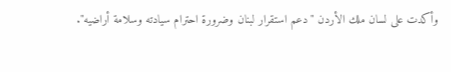وأكدت على لسان ملك الأردن "دعم استقرار لبنان وضرورة احترام سيادته وسلامة أراضيه".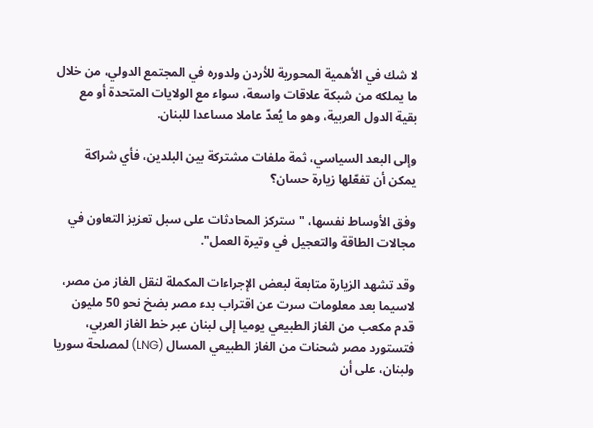لا شك في الأهمية المحورية للأردن ولدوره في المجتمع الدولي، من خلال ما يملكه من شبكة علاقات واسعة، سواء مع الولايات المتحدة أو مع بقية الدول العربية، وهو ما يُعدّ عاملا مساعدا للبنان.

وإلى البعد السياسي، ثمة ملفات مشتركة بين البلدين، فأي شراكة يمكن أن تفعّلها زيارة حسان؟

وفق الأوساط نفسها، "ستركز المحادثات على سبل تعزيز التعاون في مجالات الطاقة والتعجيل في وتيرة العمل".

وقد تشهد الزيارة متابعة لبعض الإجراءات المكملة لنقل الغاز من مصر، لاسيما بعد معلومات سرت عن اقتراب بدء مصر بضخ نحو 50 مليون قدم مكعب من الغاز الطبيعي يوميا إلى لبنان عبر خط الغاز العربي، فتستورد مصر شحنات من الغاز الطبيعي المسال (LNG) لمصلحة سوريا ولبنان، على أن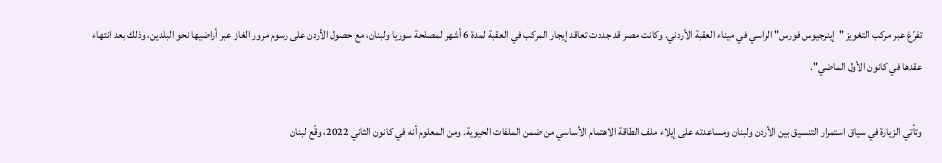تفرّغ عبر مركب التغويز "إينرجيوس فورس" الراسي في ميناء العقبة الأردني. وكانت مصر قد جددت تعاقد إيجار المركب في العقبة لمدة 6 أشهر لمصلحة سوريا ولبنان، مع حصول الأردن على رسوم مرور الغاز عبر أراضيها نحو البلدين، وذلك بعد انتهاء عقدها في كانون الأول الماضي".

وتأتي الزيارة في سياق استمرار التنسيق بين الأردن ولبنان ومساعدته على إيلاء ملف الطاقة الاهتمام الأساسي من ضمن الملفات الحيوية. ومن المعلوم أنه في كانون الثاني 2022، وقّع لبنان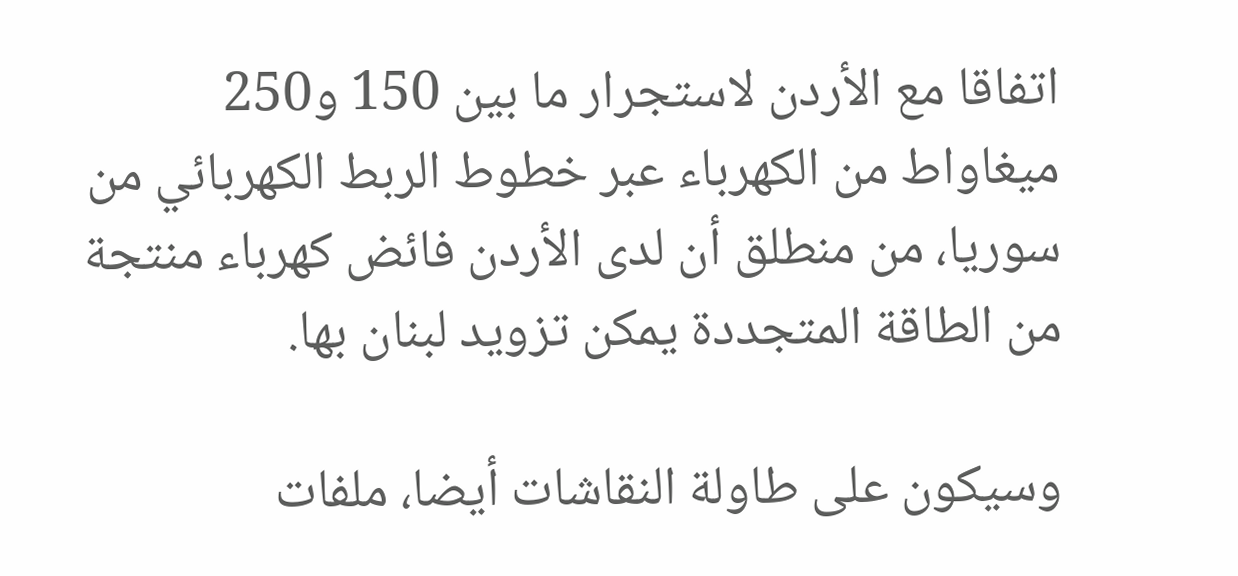اتفاقا مع الأردن لاستجرار ما بين 150 و250 ميغاواط من الكهرباء عبر خطوط الربط الكهربائي من سوريا، من منطلق أن لدى الأردن فائض كهرباء منتجة من الطاقة المتجددة يمكن تزويد لبنان بها.

وسيكون على طاولة النقاشات أيضا، ملفات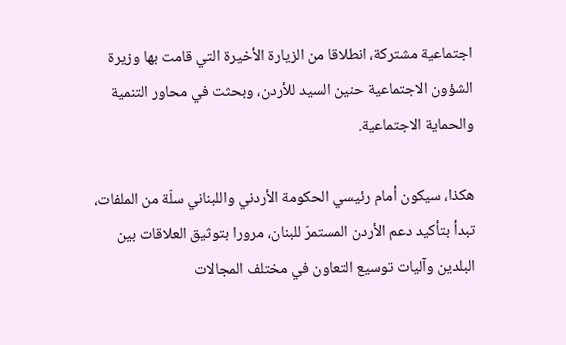اجتماعية مشتركة، انطلاقا من الزيارة الأخيرة التي قامت بها وزيرة الشؤون الاجتماعية حنين السيد للأردن، وبحثت في محاور التنمية والحماية الاجتماعية.

هكذا، سيكون أمام رئيسي الحكومة الأردني واللبناني سلّة من الملفات، تبدأ بتأكيد دعم الأردن المستمرّ للبنان، مرورا بتوثيق العلاقات بين البلدين وآليات توسيع التعاون في مختلف المجالات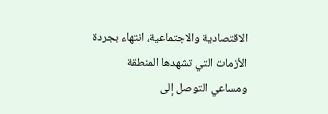الاقتصادية والاجتماعية، انتهاء بجردة الأزمات التي تشهدها المنطقة ومساعي التوصل إلى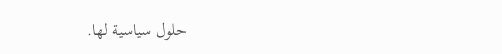حلول سياسية لها.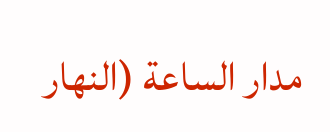مدار الساعة (النهار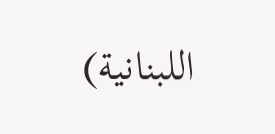اللبنانية)